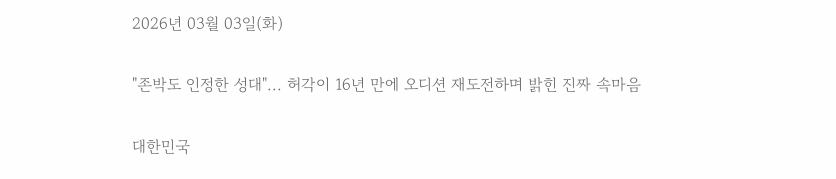2026년 03월 03일(화)

"존박도 인정한 성대"... 허각이 16년 만에 오디션 재도전하며 밝힌 진짜 속마음

대한민국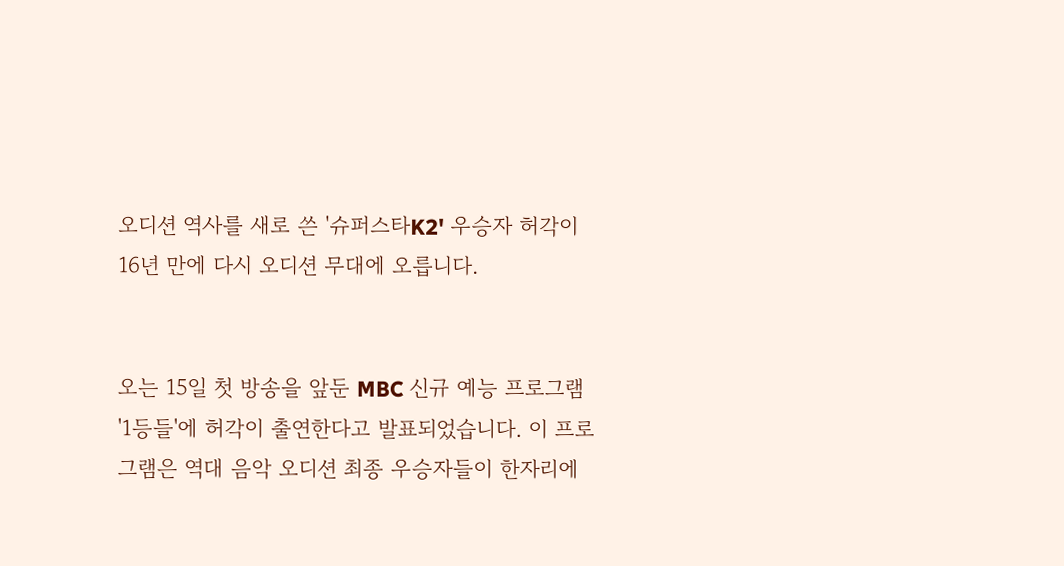오디션 역사를 새로 쓴 '슈퍼스타K2' 우승자 허각이 16년 만에 다시 오디션 무대에 오릅니다.


오는 15일 첫 방송을 앞둔 MBC 신규 예능 프로그램 '1등들'에 허각이 출연한다고 발표되었습니다. 이 프로그램은 역대 음악 오디션 최종 우승자들이 한자리에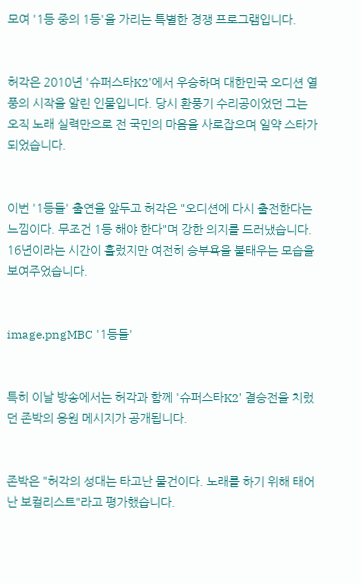모여 '1등 중의 1등'을 가리는 특별한 경쟁 프로그램입니다.


허각은 2010년 '슈퍼스타K2'에서 우승하며 대한민국 오디션 열풍의 시작을 알린 인물입니다. 당시 환풍기 수리공이었던 그는 오직 노래 실력만으로 전 국민의 마음을 사로잡으며 일약 스타가 되었습니다.


이번 '1등들' 출연을 앞두고 허각은 "오디션에 다시 출전한다는 느낌이다. 무조건 1등 해야 한다"며 강한 의지를 드러냈습니다. 16년이라는 시간이 흘렀지만 여전히 승부욕을 불태우는 모습을 보여주었습니다.


image.pngMBC '1등들'


특히 이날 방송에서는 허각과 함께 '슈퍼스타K2' 결승전을 치렀던 존박의 응원 메시지가 공개됩니다.


존박은 "허각의 성대는 타고난 물건이다. 노래를 하기 위해 태어난 보컬리스트"라고 평가했습니다.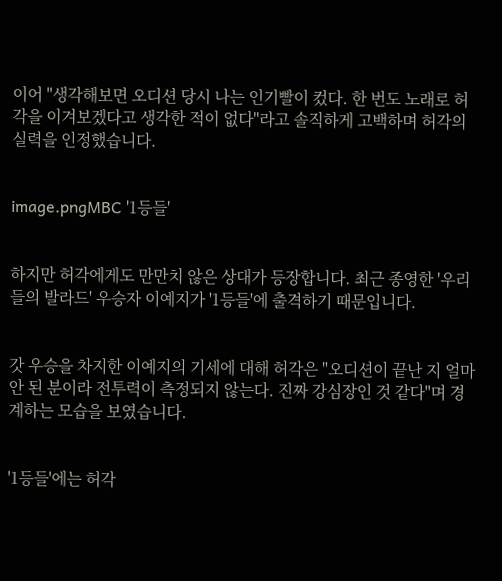이어 "생각해보면 오디션 당시 나는 인기빨이 컸다. 한 번도 노래로 허각을 이겨보겠다고 생각한 적이 없다"라고 솔직하게 고백하며 허각의 실력을 인정했습니다.


image.pngMBC '1등들'


하지만 허각에게도 만만치 않은 상대가 등장합니다. 최근 종영한 '우리들의 발라드' 우승자 이예지가 '1등들'에 출격하기 때문입니다.


갓 우승을 차지한 이예지의 기세에 대해 허각은 "오디션이 끝난 지 얼마 안 된 분이라 전투력이 측정되지 않는다. 진짜 강심장인 것 같다"며 경계하는 모습을 보였습니다.


'1등들'에는 허각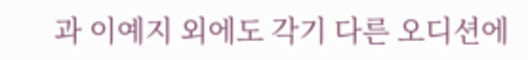과 이예지 외에도 각기 다른 오디션에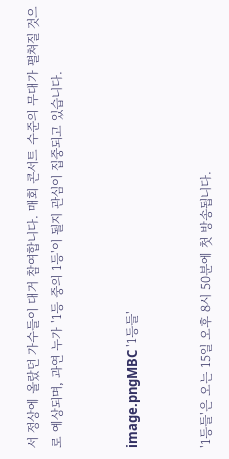서 정상에 올랐던 가수들이 대거 참여합니다. 매회 콘서트 수준의 무대가 펼쳐질 것으로 예상되며, 과연 누가 '1등 중의 1등'이 될지 관심이 집중되고 있습니다.


image.pngMBC '1등들'


'1등들'은 오는 15일 오후 8시 50분에 첫 방송됩니다.